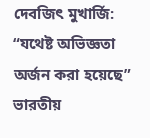দেবজিৎ মুখার্জি: “যথেষ্ট অভিজ্ঞতা অর্জন করা হয়েছে” ভারতীয়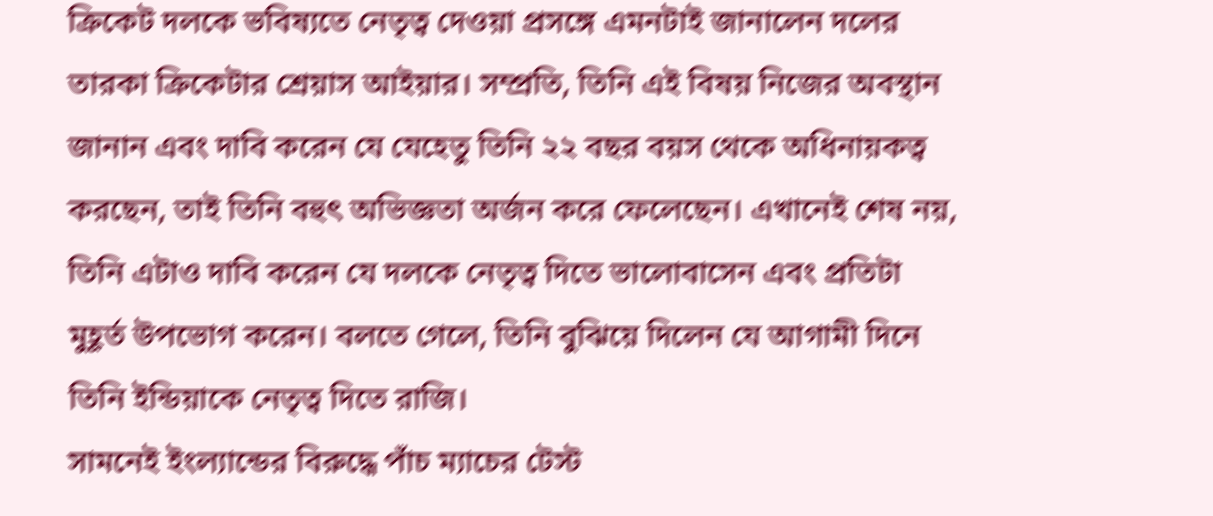ক্রিকেট দলকে ভবিষ্যতে নেতৃত্ব দেওয়া প্রসঙ্গে এমনটাই জানালেন দলের তারকা ক্রিকেটার শ্রেয়াস আইয়ার। সম্প্রতি, তিনি এই বিষয় নিজের অবস্থান জানান এবং দাবি করেন যে যেহেতু তিনি ২২ বছর বয়স থেকে অধিনায়কত্ব করছেন, তাই তিনি বহুৎ অভিজ্ঞতা অর্জন করে ফেলেছেন। এখানেই শেষ নয়, তিনি এটাও দাবি করেন যে দলকে নেতৃত্ব দিতে ভালোবাসেন এবং প্রতিটা মুহূর্ত উপভোগ করেন। বলতে গেলে, তিনি বুঝিয়ে দিলেন যে আগামী দিনে তিনি ইন্ডিয়াকে নেতৃত্ব দিতে রাজি।
সামনেই ইংল্যান্ডের বিরুদ্ধে পাঁচ ম্যাচের টেস্ট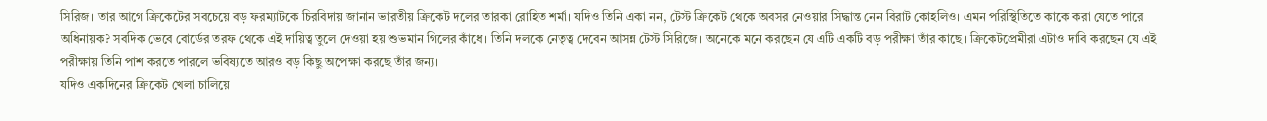সিরিজ। তার আগে ক্রিকেটের সবচেয়ে বড় ফরম্যাটকে চিরবিদায় জানান ভারতীয় ক্রিকেট দলের তারকা রোহিত শর্মা। যদিও তিনি একা নন, টেস্ট ক্রিকেট থেকে অবসর নেওয়ার সিদ্ধান্ত নেন বিরাট কোহলিও। এমন পরিস্থিতিতে কাকে করা যেতে পারে অধিনায়ক? সবদিক ভেবে বোর্ডের তরফ থেকে এই দায়িত্ব তুলে দেওয়া হয় শুভমান গিলের কাঁধে। তিনি দলকে নেতৃত্ব দেবেন আসন্ন টেস্ট সিরিজে। অনেকে মনে করছেন যে এটি একটি বড় পরীক্ষা তাঁর কাছে। ক্রিকেটপ্রেমীরা এটাও দাবি করছেন যে এই পরীক্ষায় তিনি পাশ করতে পারলে ভবিষ্যতে আরও বড় কিছু অপেক্ষা করছে তাঁর জন্য।
যদিও একদিনের ক্রিকেট খেলা চালিয়ে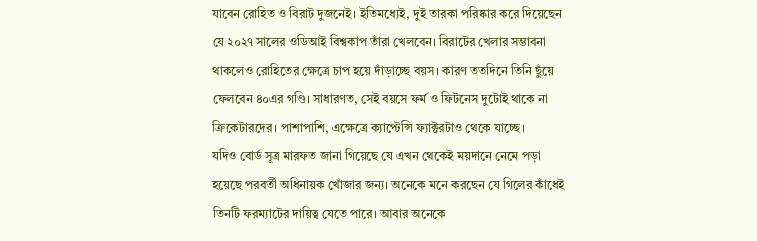যাবেন রোহিত ও বিরাট দুজনেই। ইতিমধ্যেই, দুই তারকা পরিষ্কার করে দিয়েছেন যে ২০২৭ সালের ওডিআই বিশ্বকাপ তাঁরা খেলবেন। বিরাটের খেলার সম্ভাবনা থাকলেও রোহিতের ক্ষেত্রে চাপ হয়ে দাঁড়াচ্ছে বয়স। কারণ ততদিনে তিনি ছুঁয়ে ফেলবেন ৪০এর গণ্ডি। সাধারণত, সেই বয়সে ফর্ম ও ফিটনেস দুটোই থাকে না ক্রিকেটারদের। পাশাপাশি, এক্ষেত্রে ক্যাপ্টেন্সি ফ্যাক্টরটাও থেকে যাচ্ছে।
যদিও বোর্ড সূত্র মারফত জানা গিয়েছে যে এখন থেকেই ময়দানে নেমে পড়া হয়েছে পরবর্তী অধিনায়ক খোঁজার জন্য। অনেকে মনে করছেন যে গিলের কাঁধেই তিনটি ফরম্যাটের দায়িত্ব যেতে পারে। আবার অনেকে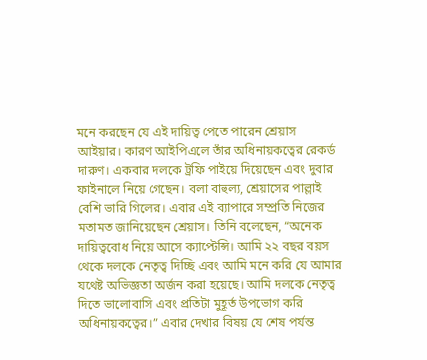মনে করছেন যে এই দায়িত্ব পেতে পারেন শ্রেয়াস আইয়ার। কারণ আইপিএলে তাঁর অধিনায়কত্বের রেকর্ড দারুণ। একবার দলকে ট্রফি পাইয়ে দিয়েছেন এবং দুবার ফাইনালে নিয়ে গেছেন। বলা বাহুল্য, শ্রেয়াসের পাল্লাই বেশি ভারি গিলের। এবার এই ব্যাপারে সম্প্রতি নিজের মতামত জানিয়েছেন শ্রেয়াস। তিনি বলেছেন, “অনেক দায়িত্ববোধ নিয়ে আসে ক্যাপ্টেন্সি। আমি ২২ বছর বয়স থেকে দলকে নেতৃত্ব দিচ্ছি এবং আমি মনে করি যে আমার যথেষ্ট অভিজ্ঞতা অর্জন করা হয়েছে। আমি দলকে নেতৃত্ব দিতে ভালোবাসি এবং প্রতিটা মুহূর্ত উপভোগ করি অধিনায়কত্বের।” এবার দেখার বিষয় যে শেষ পর্যন্ত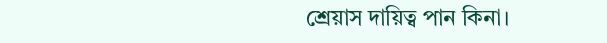শ্রেয়াস দায়িত্ব পান কিনা।